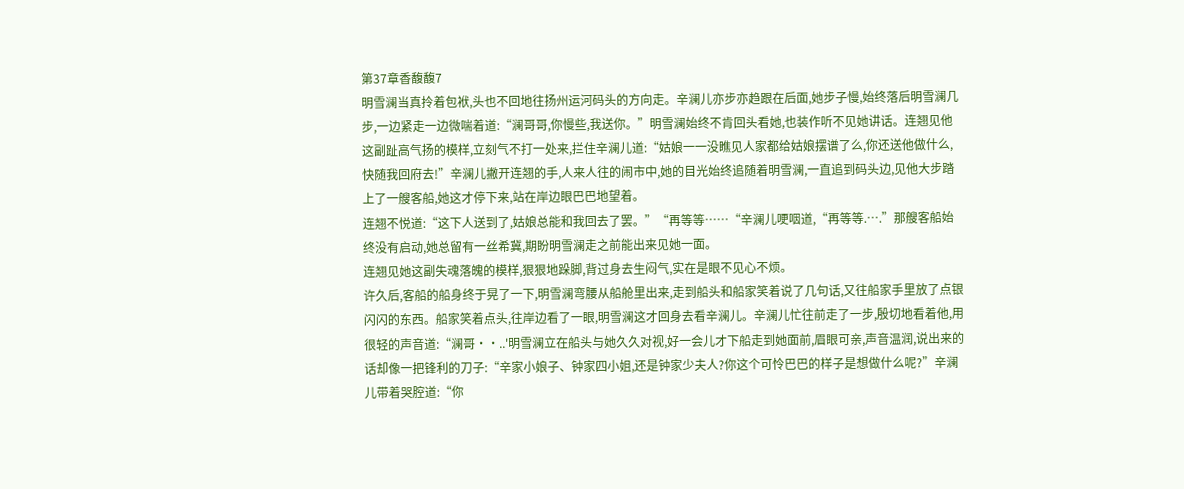第37章香馥馥7
明雪澜当真拎着包袱,头也不回地往扬州运河码头的方向走。辛澜儿亦步亦趋跟在后面,她步子慢,始终落后明雪澜几步,一边紧走一边微喘着道:“澜哥哥,你慢些,我送你。”明雪澜始终不肯回头看她,也装作听不见她讲话。连翘见他这副趾高气扬的模样,立刻气不打一处来,拦住辛澜儿道:“姑娘一一没瞧见人家都给姑娘摆谱了么,你还送他做什么,快随我回府去!”辛澜儿撇开连翘的手,人来人往的闹市中,她的目光始终追随着明雪澜,一直追到码头边,见他大步踏上了一艘客船,她这才停下来,站在岸边眼巴巴地望着。
连翘不悦道:“这下人送到了,姑娘总能和我回去了罢。”“再等等……“辛澜儿哽咽道,“再等等.….”那艘客船始终没有启动,她总留有一丝希冀,期盼明雪澜走之前能出来见她一面。
连翘见她这副失魂落魄的模样,狠狠地跺脚,背过身去生闷气,实在是眼不见心不烦。
许久后,客船的船身终于晃了一下,明雪澜弯腰从船舱里出来,走到船头和船家笑着说了几句话,又往船家手里放了点银闪闪的东西。船家笑着点头,往岸边看了一眼,明雪澜这才回身去看辛澜儿。辛澜儿忙往前走了一步,殷切地看着他,用很轻的声音道:“澜哥··..'明雪澜立在船头与她久久对视,好一会儿才下船走到她面前,眉眼可亲,声音温润,说出来的话却像一把锋利的刀子:“辛家小娘子、钟家四小姐,还是钟家少夫人?你这个可怜巴巴的样子是想做什么呢?”辛澜儿带着哭腔道:“你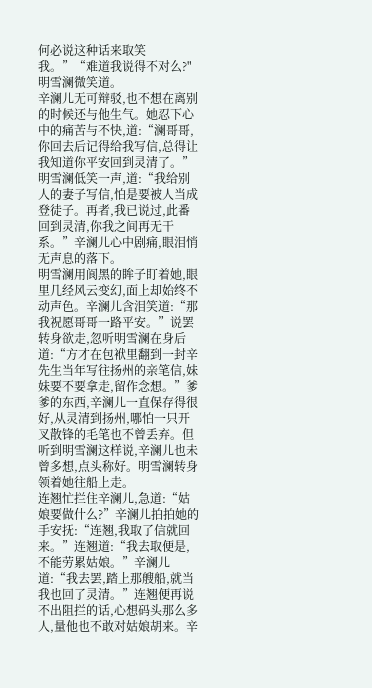何必说这种话来取笑我。”“难道我说得不对么?"明雪澜微笑道。
辛澜儿无可辩驳,也不想在离别的时候还与他生气。她忍下心中的痛苦与不快,道:“澜哥哥,你回去后记得给我写信,总得让我知道你平安回到灵清了。”
明雪澜低笑一声,道:“我给别人的妻子写信,怕是要被人当成登徒子。再者,我已说过,此番回到灵清,你我之间再无干系。”辛澜儿心中剧痛,眼泪悄无声息的落下。
明雪澜用阆黑的眸子盯着她,眼里几经风云变幻,面上却始终不动声色。辛澜儿含泪笑道:“那我祝愿哥哥一路平安。”说罢转身欲走,忽听明雪澜在身后道:“方才在包袱里翻到一封辛先生当年写往扬州的亲笔信,妹妹要不要拿走,留作念想。”爹爹的东西,辛澜儿一直保存得很好,从灵清到扬州,哪怕一只开叉散锋的毛笔也不曾丢弃。但听到明雪澜这样说,辛澜儿也未曾多想,点头称好。明雪澜转身领着她往船上走。
连翘忙拦住辛澜儿,急道:“姑娘要做什么?”辛澜儿拍拍她的手安抚:“连翘,我取了信就回来。”连翘道:“我去取便是,不能劳累姑娘。”辛澜儿道:“我去罢,踏上那艘船,就当我也回了灵清。”连翘便再说不出阻拦的话,心想码头那么多人,量他也不敢对姑娘胡来。辛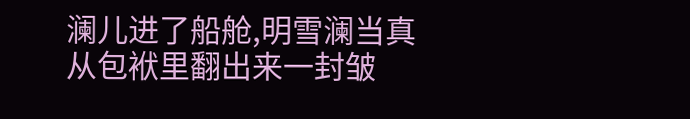澜儿进了船舱,明雪澜当真从包袱里翻出来一封皱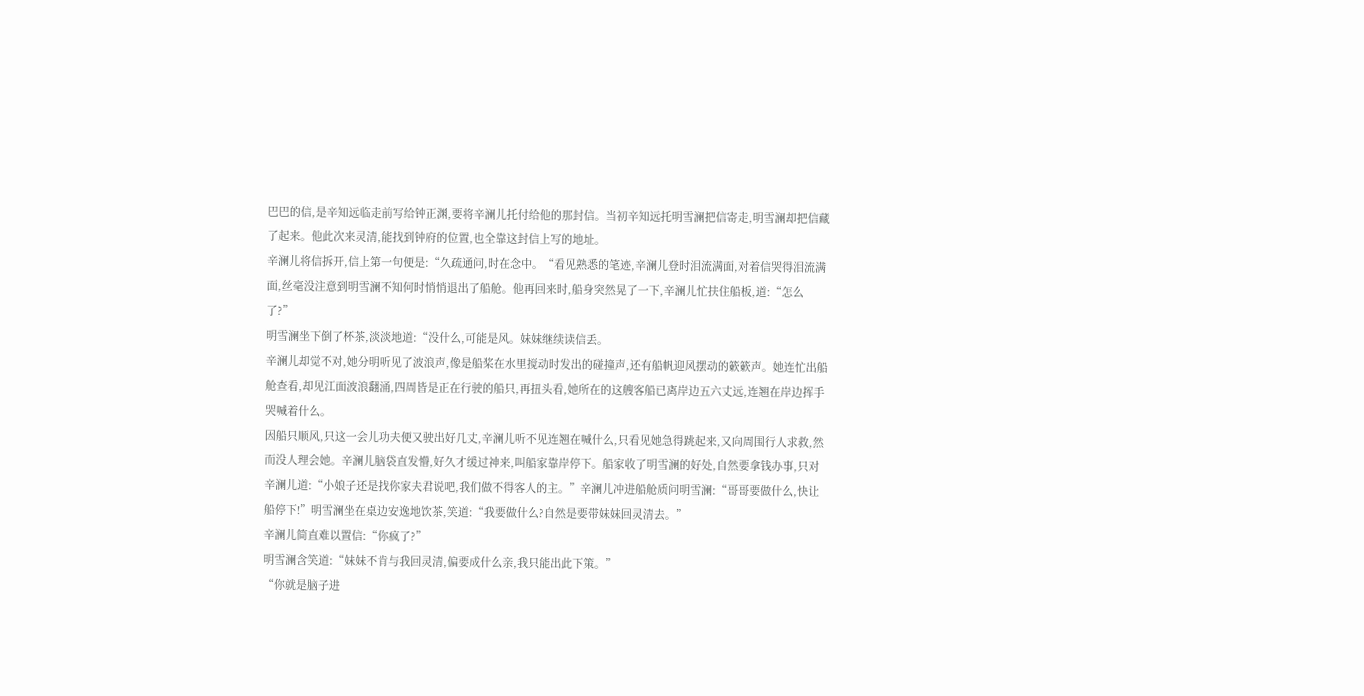巴巴的信,是辛知远临走前写给钟正渊,要将辛澜儿托付给他的那封信。当初辛知远托明雪澜把信寄走,明雪澜却把信藏了起来。他此次来灵清,能找到钟府的位置,也全靠这封信上写的地址。
辛澜儿将信拆开,信上第一句便是:“久疏通问,时在念中。“看见熟悉的笔迹,辛澜儿登时泪流满面,对着信哭得泪流满面,丝毫没注意到明雪澜不知何时悄悄退出了船舱。他再回来时,船身突然晃了一下,辛澜儿忙扶住船板,道:“怎么了?”
明雪澜坐下倒了杯茶,淡淡地道:“没什么,可能是风。妹妹继续读信丢。
辛澜儿却觉不对,她分明听见了波浪声,像是船桨在水里搅动时发出的碰撞声,还有船帆迎风摆动的簌簌声。她连忙出船舱查看,却见江面波浪翻涌,四周皆是正在行驶的船只,再扭头看,她所在的这艘客船已离岸边五六丈远,连翘在岸边挥手哭喊着什么。
因船只顺风,只这一会儿功夫便又驶出好几丈,辛澜儿听不见连翘在喊什么,只看见她急得跳起来,又向周围行人求救,然而没人理会她。辛澜儿脑袋直发懵,好久才缓过神来,叫船家靠岸停下。船家收了明雪澜的好处,自然要拿钱办事,只对辛澜儿道:“小娘子还是找你家夫君说吧,我们做不得客人的主。”辛澜儿冲进船舱质问明雪澜:“哥哥要做什么,快让船停下!”明雪澜坐在桌边安逸地饮茶,笑道:“我要做什么?自然是要带妹妹回灵清去。”
辛澜儿简直难以置信:“你疯了?”
明雪澜含笑道:“妹妹不肯与我回灵清,偏要成什么亲,我只能出此下策。”
“你就是脑子进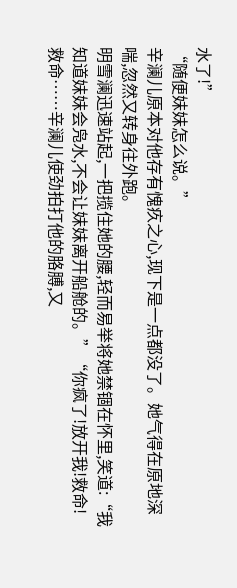水了!”
“随便妹妹怎么说。”
辛澜儿原本对他存有愧疚之心,现下是一点都没了。她气得在原地深喘,忽然又转身往外跑。
明雪澜迅速站起,一把揽住她的腰,轻而易举将她禁锢在怀里,笑道:“我知道妹妹会凫水,不会让妹妹离开船舱的。”“你疯了!放开我!救命!救命……辛澜儿使劲拍打他的胳膊,又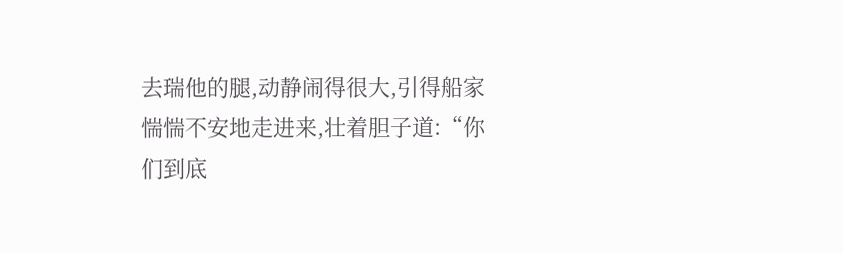去瑞他的腿,动静闹得很大,引得船家惴惴不安地走进来,壮着胆子道:“你们到底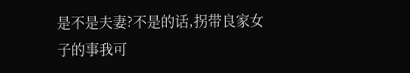是不是夫妻?不是的话,拐带良家女子的事我可